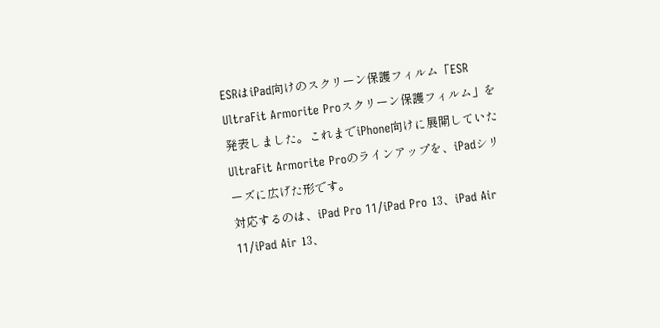ESRはiPad向けのスクリーン保護フィルム「ESR UltraFit Armorite Proスクリーン保護フィルム」を発表しました。これまでiPhone向けに展開していたUltraFit Armorite Proのラインアップを、iPadシリーズに広げた形です。
対応するのは、iPad Pro 11/iPad Pro 13、iPad Air 11/iPad Air 13、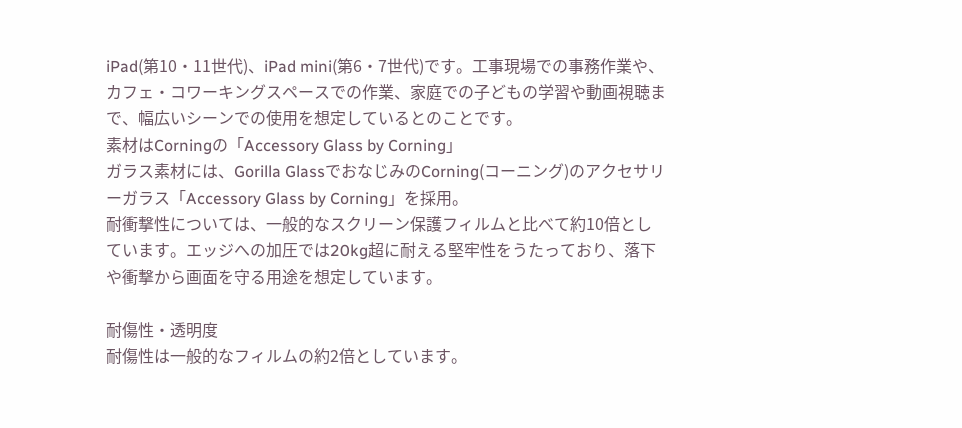iPad(第10・11世代)、iPad mini(第6・7世代)です。工事現場での事務作業や、カフェ・コワーキングスペースでの作業、家庭での子どもの学習や動画視聴まで、幅広いシーンでの使用を想定しているとのことです。
素材はCorningの「Accessory Glass by Corning」
ガラス素材には、Gorilla GlassでおなじみのCorning(コーニング)のアクセサリーガラス「Accessory Glass by Corning」を採用。
耐衝撃性については、一般的なスクリーン保護フィルムと比べて約10倍としています。エッジへの加圧では20kg超に耐える堅牢性をうたっており、落下や衝撃から画面を守る用途を想定しています。

耐傷性・透明度
耐傷性は一般的なフィルムの約2倍としています。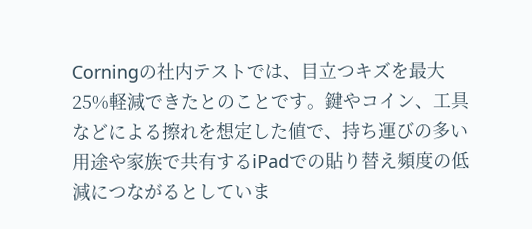Corningの社内テストでは、目立つキズを最大25%軽減できたとのことです。鍵やコイン、工具などによる擦れを想定した値で、持ち運びの多い用途や家族で共有するiPadでの貼り替え頻度の低減につながるとしていま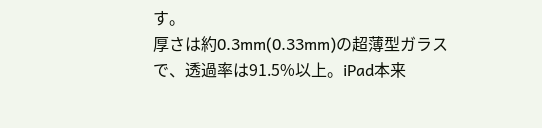す。
厚さは約0.3mm(0.33mm)の超薄型ガラスで、透過率は91.5%以上。iPad本来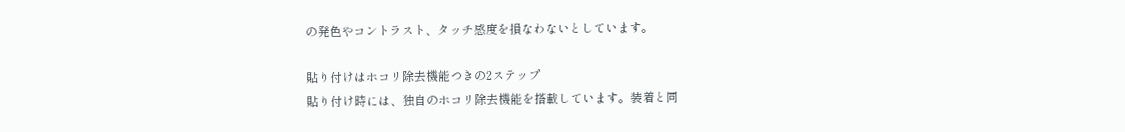の発色やコントラスト、タッチ感度を損なわないとしています。

貼り付けはホコリ除去機能つきの2ステップ
貼り付け時には、独自のホコリ除去機能を搭載しています。装着と同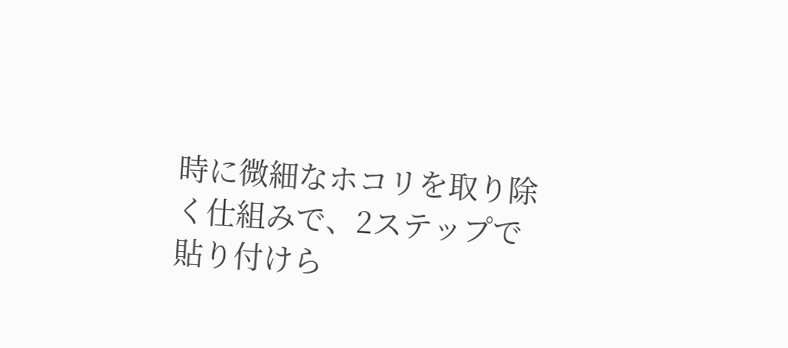時に微細なホコリを取り除く仕組みで、2ステップで貼り付けら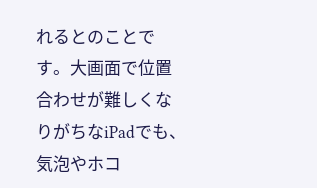れるとのことです。大画面で位置合わせが難しくなりがちなiPadでも、気泡やホコ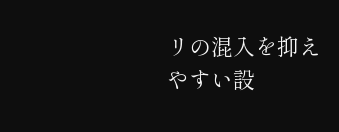リの混入を抑えやすい設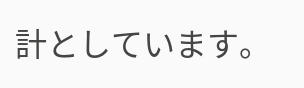計としています。